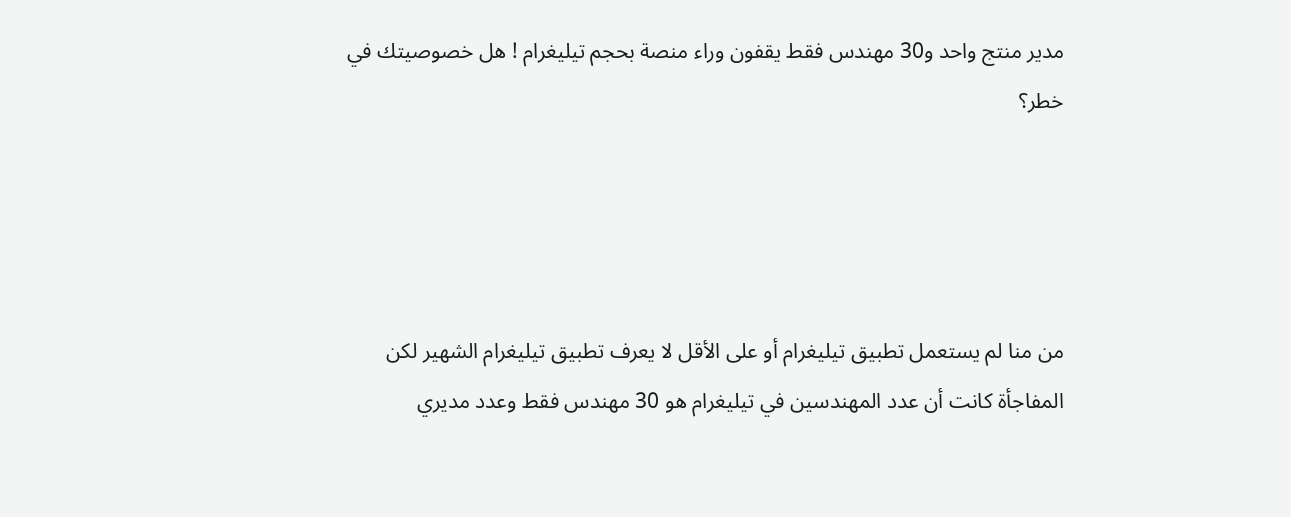مدير منتج واحد و30 مهندس فقط يقفون وراء منصة بحجم تيليغرام ! هل خصوصيتك في خطر؟




من منا لم يستعمل تطبيق تيليغرام أو على الأقل لا يعرف تطبيق تيليغرام الشهير لكن المفاجأة كانت أن عدد المهندسين في تيليغرام هو 30 مهندس فقط وعدد مديري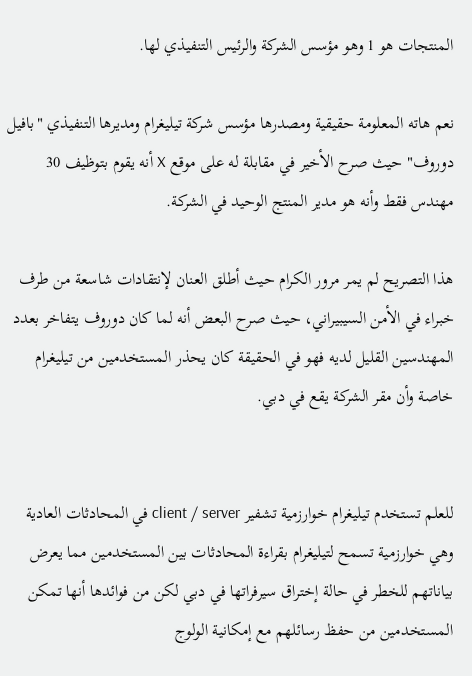المنتجات هو 1 وهو مؤسس الشركة والرئيس التنفيذي لها.

نعم هاته المعلومة حقيقية ومصدرها مؤسس شركة تيليغرام ومديرها التنفيذي "بافيل دوروف" حيث صرح الأخير في مقابلة له على موقع X أنه يقوم بتوظيف 30 مهندس فقط وأنه هو مدير المنتج الوحيد في الشركة.

هذا التصريح لم يمر مرور الكرام حيث أطلق العنان لإنتقادات شاسعة من طرف خبراء في الأمن السيبيراني، حيث صرح البعض أنه لما كان دوروف يتفاخر بعدد المهندسين القليل لديه فهو في الحقيقة كان يحذر المستخدمين من تيليغرام خاصة وأن مقر الشركة يقع في دبي.


للعلم تستخدم تيليغرام خوارزمية تشفير client / server في المحادثات العادية وهي خوارزمية تسمح لتيليغرام بقراءة المحادثات بين المستخدمين مما يعرض بياناتهم للخطر في حالة إختراق سيرفراتها في دبي لكن من فوائدها أنها تمكن المستخدمين من حفظ رسائلهم مع إمكانية الولوج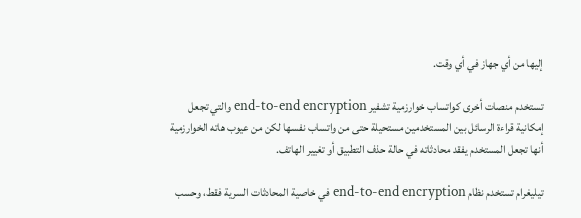إليها من أي جهاز في أي وقت.

تستخدم منصات أخرى كواتساب خوارزمية تشفير end-to-end encryption والتي تجعل إمكانية قراءة الرسائل بين المستخدمين مستحيلة حتى من واتساب نفسها لكن من عيوب هاته الخوارزمية أنها تجعل المستخدم يفقد محادثاته في حالة حذف التطبيق أو تغيير الهاتف.

تيليغرام تستخدم نظام end-to-end encryption في خاصية المحادثات السرية فقط، وحسب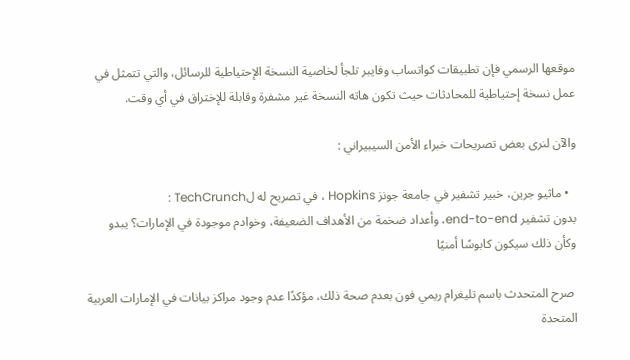موقعها الرسمي فإن تطبيقات كواتساب وفايبر تلجأ لخاصية النسخة الإحتياطية للرسائل، والتي تتمثل في عمل نسخة إحتياطية للمحادثات حيث تكون هاته النسخة غير مشفرة وقابلة للإختراق في أي وقت.

والآن لنرى بعض تصريحات خبراء الأمن السيبيراني :

  • ماثيو جرين، خبير تشفير في جامعة جونز Hopkins ، في تصريح له لTechCrunch :
بدون تشفير end-to-end، وأعداد ضخمة من الأهداف الضعيفة، وخوادم موجودة في الإمارات؟ يبدو وكأن ذلك سيكون كابوسًا أمنيًا

 صرح المتحدث باسم تليغرام ريمي فون بعدم صحة ذلك، مؤكدًا عدم وجود مراكز بيانات في الإمارات العربية المتحدة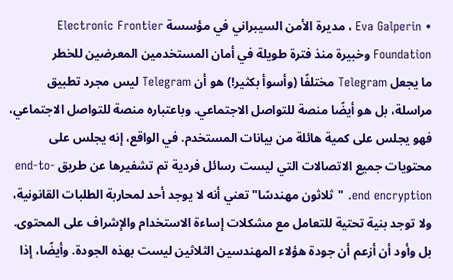• Eva Galperin ، مديرة الأمن السيبراني في مؤسسة Electronic Frontier Foundation وخبيرة منذ فترة طويلة في أمان المستخدمين المعرضين للخطر
ما يجعل Telegram مختلفًا (وأسوأ بكثير!) هو أن Telegram ليس مجرد تطبيق مراسلة، بل هو أيضًا منصة للتواصل الاجتماعي. وباعتباره منصة للتواصل الاجتماعي، فهو يجلس على كمية هائلة من بيانات المستخدم. في الواقع، إنه يجلس على محتويات جميع الاتصالات التي ليست رسائل فردية تم تشفيرها عن طريق end-to-end encryption. "ثلاثون مهندسًا" تعني أنه لا يوجد أحد لمحاربة الطلبات القانونية، ولا توجد بنية تحتية للتعامل مع مشكلات إساءة الاستخدام والإشراف على المحتوى. بل وأود أن أزعم أن جودة هؤلاء المهندسين الثلاثين ليست بهذه الجودة. وأيضًا، إذا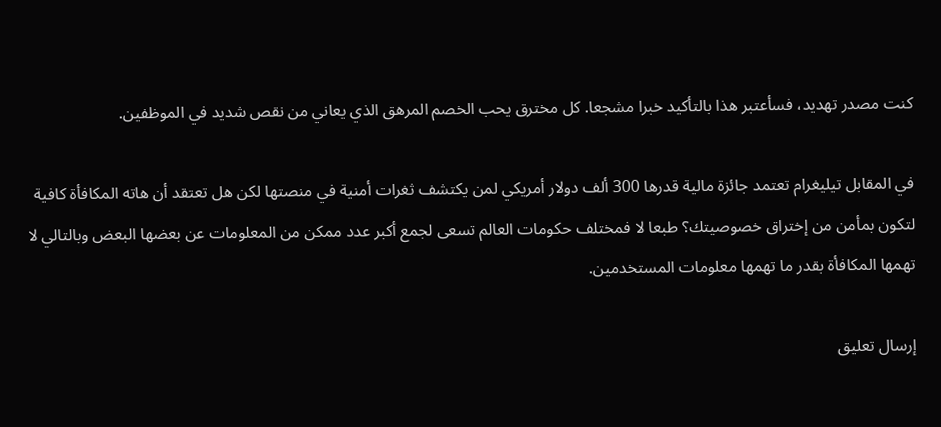كنت مصدر تهديد، فسأعتبر هذا بالتأكيد خبرا مشجعا. كل مخترق يحب الخصم المرهق الذي يعاني من نقص شديد في الموظفين.

في المقابل تيليغرام تعتمد جائزة مالية قدرها 300 ألف دولار أمريكي لمن يكتشف ثغرات أمنية في منصتها لكن هل تعتقد أن هاته المكافأة كافية لتكون بمأمن من إختراق خصوصيتك؟ طبعا لا فمختلف حكومات العالم تسعى لجمع أكبر عدد ممكن من المعلومات عن بعضها البعض وبالتالي لا تهمها المكافأة بقدر ما تهمها معلومات المستخدمين.

إرسال تعليق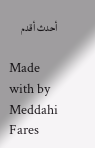أحدث أقدم

Made with by Meddahi Fares